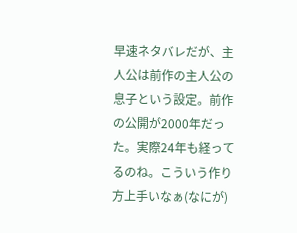早速ネタバレだが、主人公は前作の主人公の息子という設定。前作の公開が2000年だった。実際24年も経ってるのね。こういう作り方上手いなぁ(なにが)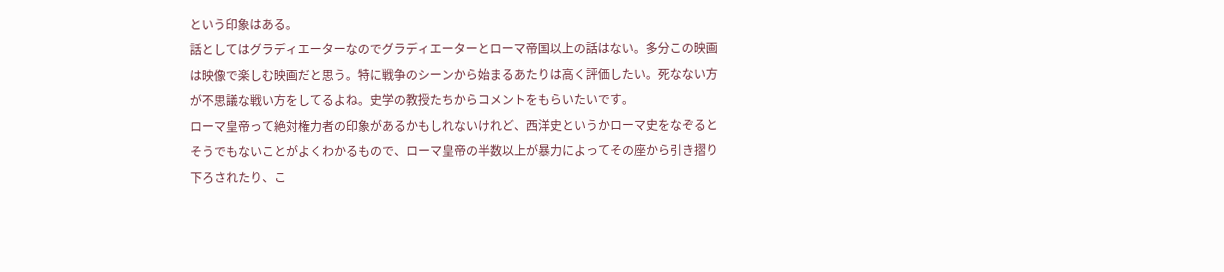という印象はある。
話としてはグラディエーターなのでグラディエーターとローマ帝国以上の話はない。多分この映画は映像で楽しむ映画だと思う。特に戦争のシーンから始まるあたりは高く評価したい。死なない方が不思議な戦い方をしてるよね。史学の教授たちからコメントをもらいたいです。
ローマ皇帝って絶対権力者の印象があるかもしれないけれど、西洋史というかローマ史をなぞるとそうでもないことがよくわかるもので、ローマ皇帝の半数以上が暴力によってその座から引き摺り下ろされたり、こ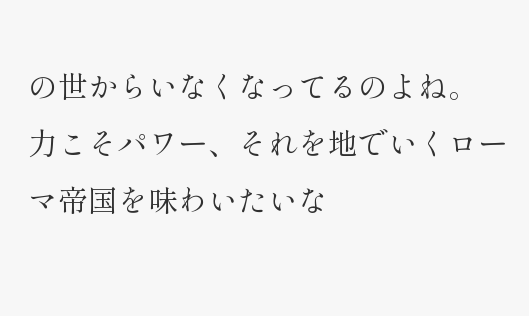の世からいなくなってるのよね。
力こそパワー、それを地でいくローマ帝国を味わいたいな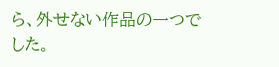ら、外せない作品の一つでした。